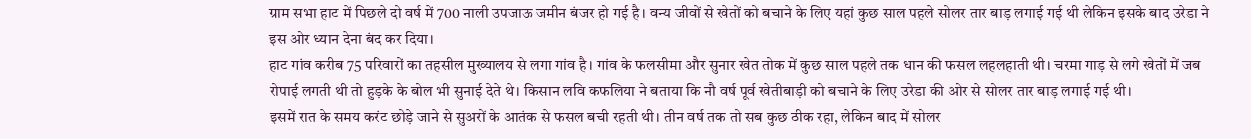ग्राम सभा हाट में पिछले दो वर्ष में 700 नाली उपजाऊ जमीन बंजर हो गई है। वन्य जीवों से खेतों को बचाने के लिए यहां कुछ साल पहले सोलर तार बाड़ लगाई गई थी लेकिन इसके बाद उरेडा ने इस ओर ध्यान देना बंद कर दिया।
हाट गांव करीब 75 परिवारों का तहसील मुख्यालय से लगा गांव है। गांव के फलसीमा और सुनार खेत तोक में कुछ साल पहले तक धान की फसल लहलहाती थी। चरमा गाड़ से लगे खेतों में जब रोपाई लगती थी तो हुड़के के बोल भी सुनाई देते थे। किसान लवि कफलिया ने बताया कि नौ वर्ष पूर्व खेतीबाड़ी को बचाने के लिए उरेडा की ओर से सोलर तार बाड़ लगाई गई थी।
इसमें रात के समय करंट छोड़े जाने से सुअरों के आतंक से फसल बची रहती थी। तीन वर्ष तक तो सब कुछ ठीक रहा, लेकिन बाद में सोलर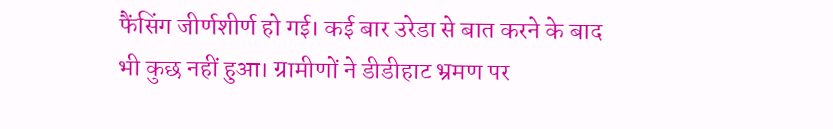फैंसिंग जीर्णशीर्ण हो गई। कई बार उरेडा से बात करने के बाद भी कुछ नहीं हुआ। ग्रामीणों ने डीडीहाट भ्रमण पर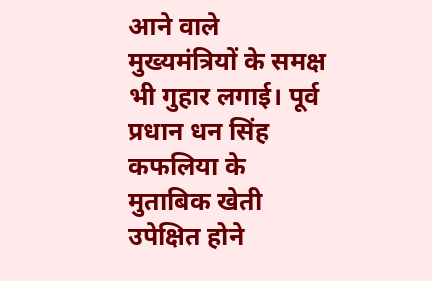आने वाले मुख्यमंत्रियों के समक्ष भी गुहार लगाई। पूर्व प्रधान धन सिंह कफलिया के मुताबिक खेती उपेक्षित होने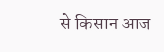से किसान आज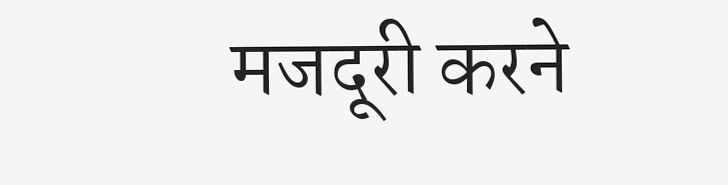मजदूरी करने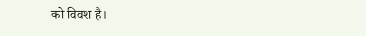को विवश है।